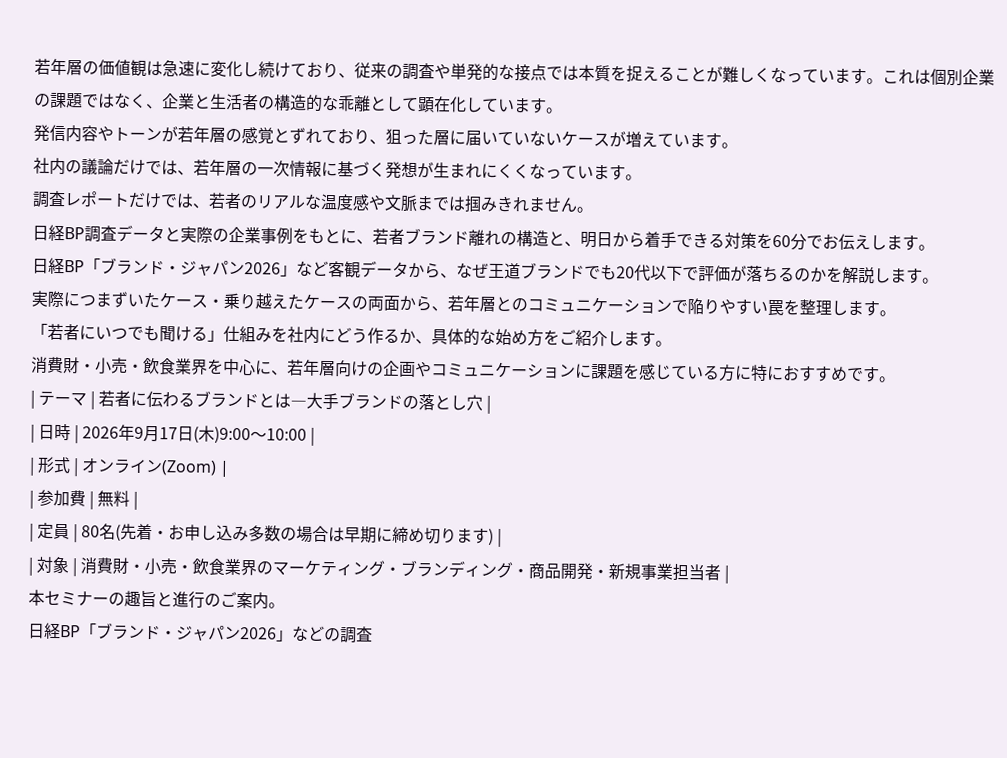若年層の価値観は急速に変化し続けており、従来の調査や単発的な接点では本質を捉えることが難しくなっています。これは個別企業の課題ではなく、企業と生活者の構造的な乖離として顕在化しています。
発信内容やトーンが若年層の感覚とずれており、狙った層に届いていないケースが増えています。
社内の議論だけでは、若年層の一次情報に基づく発想が生まれにくくなっています。
調査レポートだけでは、若者のリアルな温度感や文脈までは掴みきれません。
日経BP調査データと実際の企業事例をもとに、若者ブランド離れの構造と、明日から着手できる対策を60分でお伝えします。
日経BP「ブランド・ジャパン2026」など客観データから、なぜ王道ブランドでも20代以下で評価が落ちるのかを解説します。
実際につまずいたケース・乗り越えたケースの両面から、若年層とのコミュニケーションで陥りやすい罠を整理します。
「若者にいつでも聞ける」仕組みを社内にどう作るか、具体的な始め方をご紹介します。
消費財・小売・飲食業界を中心に、若年層向けの企画やコミュニケーションに課題を感じている方に特におすすめです。
| テーマ | 若者に伝わるブランドとは―大手ブランドの落とし穴 |
| 日時 | 2026年9月17日(木)9:00〜10:00 |
| 形式 | オンライン(Zoom) |
| 参加費 | 無料 |
| 定員 | 80名(先着・お申し込み多数の場合は早期に締め切ります) |
| 対象 | 消費財・小売・飲食業界のマーケティング・ブランディング・商品開発・新規事業担当者 |
本セミナーの趣旨と進行のご案内。
日経BP「ブランド・ジャパン2026」などの調査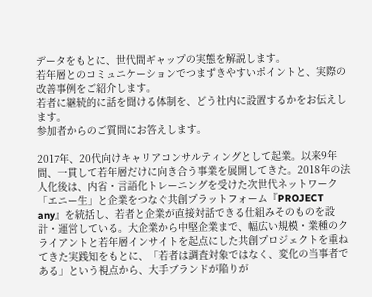データをもとに、世代間ギャップの実態を解説します。
若年層とのコミュニケーションでつまずきやすいポイントと、実際の改善事例をご紹介します。
若者に継続的に話を聞ける体制を、どう社内に設置するかをお伝えします。
参加者からのご質問にお答えします。

2017年、20代向けキャリアコンサルティングとして起業。以来9年間、一貫して若年層だけに向き合う事業を展開してきた。2018年の法人化後は、内省・言語化トレーニングを受けた次世代ネットワーク「エニー生」と企業をつなぐ共創プラットフォーム『PROJECT any』を統括し、若者と企業が直接対話できる仕組みそのものを設計・運営している。大企業から中堅企業まで、幅広い規模・業種のクライアントと若年層インサイトを起点にした共創プロジェクトを重ねてきた実践知をもとに、「若者は調査対象ではなく、変化の当事者である」という視点から、大手ブランドが陥りが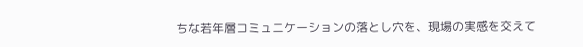ちな若年層コミュニケーションの落とし穴を、現場の実感を交えて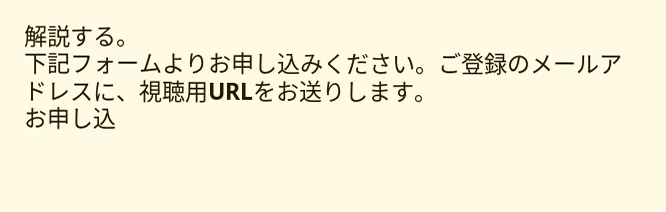解説する。
下記フォームよりお申し込みください。ご登録のメールアドレスに、視聴用URLをお送りします。
お申し込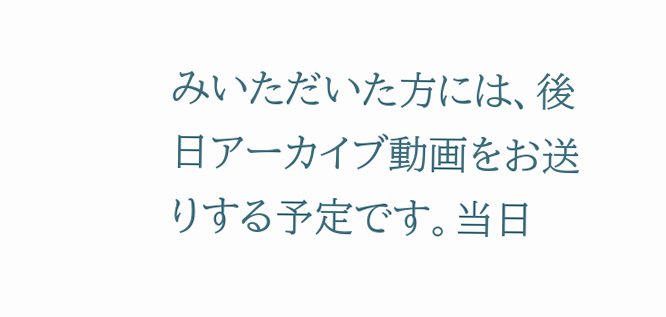みいただいた方には、後日アーカイブ動画をお送りする予定です。当日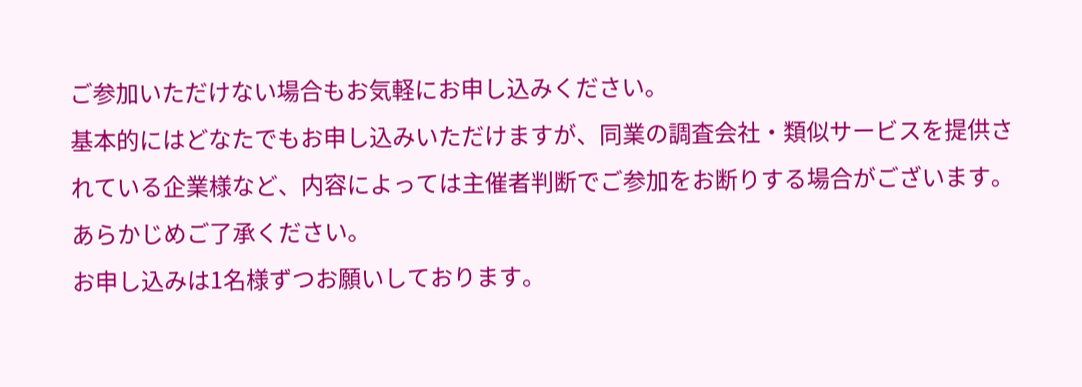ご参加いただけない場合もお気軽にお申し込みください。
基本的にはどなたでもお申し込みいただけますが、同業の調査会社・類似サービスを提供されている企業様など、内容によっては主催者判断でご参加をお断りする場合がございます。あらかじめご了承ください。
お申し込みは1名様ずつお願いしております。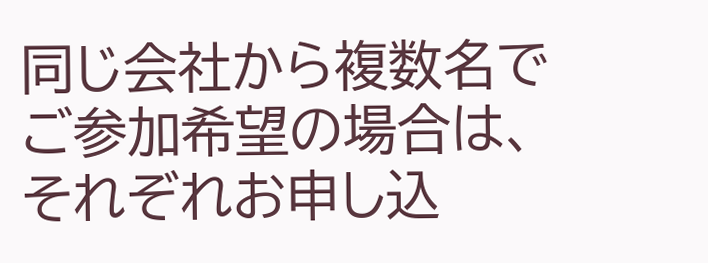同じ会社から複数名でご参加希望の場合は、それぞれお申し込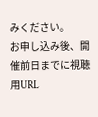みください。
お申し込み後、開催前日までに視聴用URL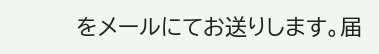をメールにてお送りします。届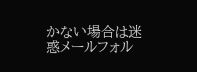かない場合は迷惑メールフォル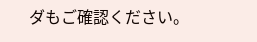ダもご確認ください。